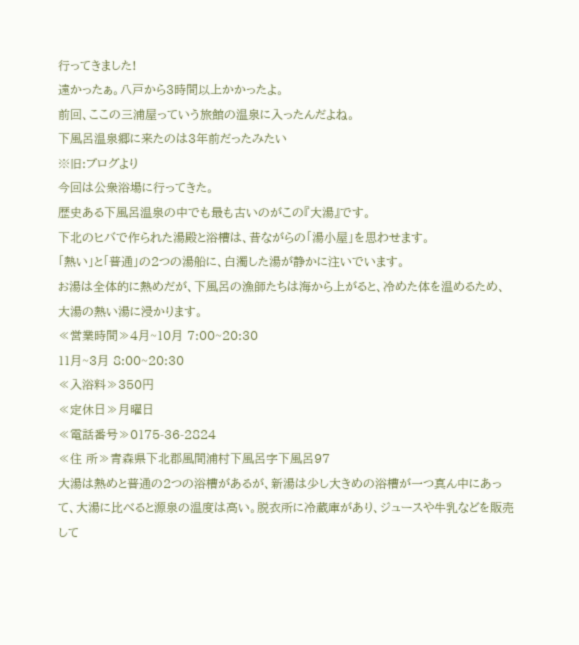行ってきました!
遠かったぁ。八戸から3時間以上かかったよ。
前回、ここの三浦屋っていう旅館の温泉に入ったんだよね。
下風呂温泉郷に来たのは3年前だったみたい
※旧:ブログより
今回は公衆浴場に行ってきた。
歴史ある下風呂温泉の中でも最も古いのがこの『大湯』です。
下北のヒバで作られた湯殿と浴槽は、昔ながらの「湯小屋」を思わせます。
「熱い」と「普通」の2つの湯船に、白濁した湯が静かに注いでいます。
お湯は全体的に熱めだが、下風呂の漁師たちは海から上がると、冷めた体を温めるため、大湯の熱い湯に浸かります。
≪営業時間≫4月~10月 7:00~20:30
11月~3月 8:00~20:30
≪入浴料≫350円
≪定休日≫月曜日
≪電話番号≫0175-36-2824
≪住 所≫青森県下北郡風間浦村下風呂字下風呂97
大湯は熱めと普通の2つの浴槽があるが、新湯は少し大きめの浴槽が一つ真ん中にあって、大湯に比べると源泉の温度は高い。脱衣所に冷蔵庫があり、ジュースや牛乳などを販売して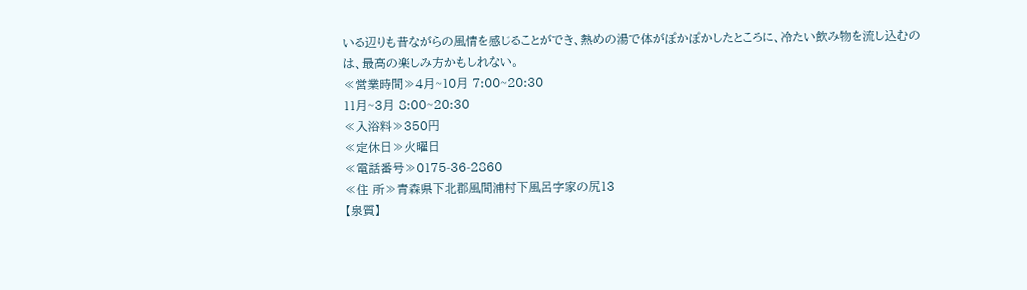いる辺りも昔ながらの風情を感じることができ、熱めの湯で体がぽかぽかしたところに、冷たい飲み物を流し込むのは、最高の楽しみ方かもしれない。
≪営業時間≫4月~10月 7:00~20:30
11月~3月 8:00~20:30
≪入浴料≫350円
≪定休日≫火曜日
≪電話番号≫0175-36-2860
≪住 所≫青森県下北郡風間浦村下風呂字家の尻13
【泉質】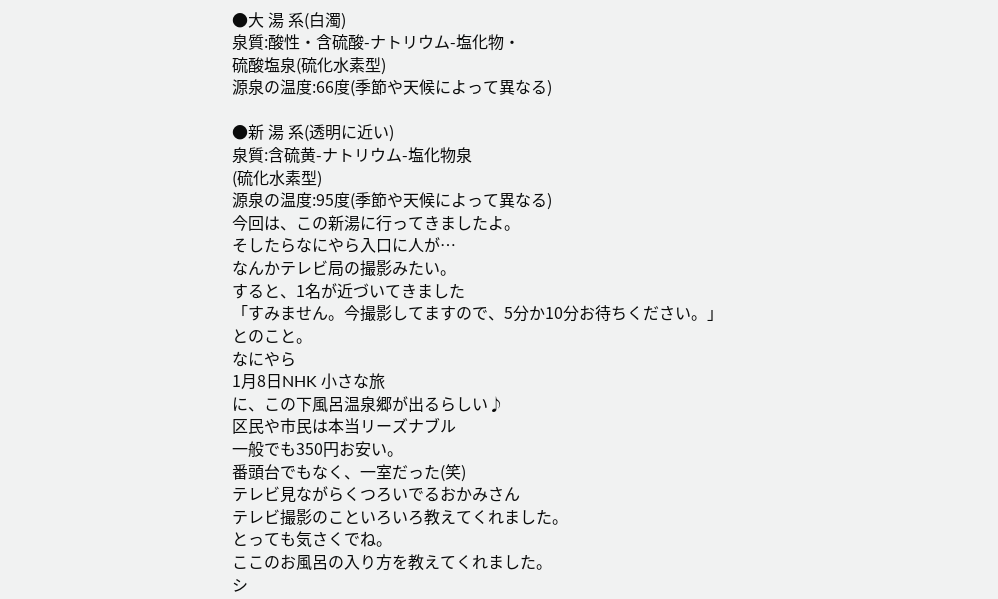●大 湯 系(白濁)
泉質:酸性・含硫酸-ナトリウム-塩化物・
硫酸塩泉(硫化水素型)
源泉の温度:66度(季節や天候によって異なる)

●新 湯 系(透明に近い)
泉質:含硫黄-ナトリウム-塩化物泉
(硫化水素型)
源泉の温度:95度(季節や天候によって異なる)
今回は、この新湯に行ってきましたよ。
そしたらなにやら入口に人が…
なんかテレビ局の撮影みたい。
すると、1名が近づいてきました
「すみません。今撮影してますので、5分か10分お待ちください。」
とのこと。
なにやら
1月8日NHK 小さな旅
に、この下風呂温泉郷が出るらしい♪
区民や市民は本当リーズナブル
一般でも350円お安い。
番頭台でもなく、一室だった(笑)
テレビ見ながらくつろいでるおかみさん
テレビ撮影のこといろいろ教えてくれました。
とっても気さくでね。
ここのお風呂の入り方を教えてくれました。
シ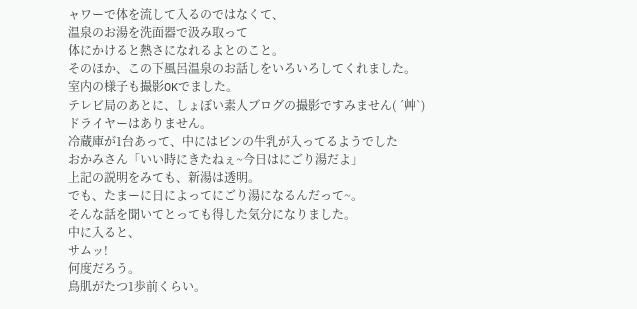ャワーで体を流して入るのではなくて、
温泉のお湯を洗面器で汲み取って
体にかけると熱さになれるよとのこと。
そのほか、この下風呂温泉のお話しをいろいろしてくれました。
室内の様子も撮影OKでました。
テレビ局のあとに、しょぼい素人ブログの撮影ですみません( ´艸`)
ドライヤーはありません。
冷蔵庫が1台あって、中にはビンの牛乳が入ってるようでした
おかみさん「いい時にきたねぇ~今日はにごり湯だよ」
上記の説明をみても、新湯は透明。
でも、たまーに日によってにごり湯になるんだって~。
そんな話を聞いてとっても得した気分になりました。
中に入ると、
サムッ!
何度だろう。
鳥肌がたつ1歩前くらい。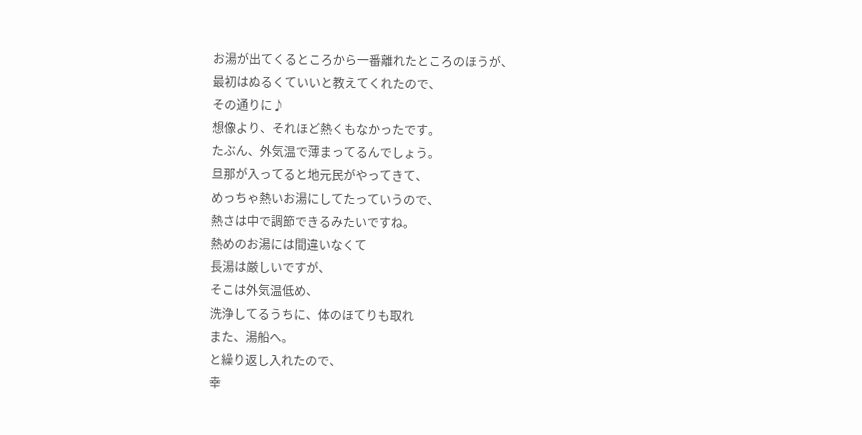お湯が出てくるところから一番離れたところのほうが、
最初はぬるくていいと教えてくれたので、
その通りに♪
想像より、それほど熱くもなかったです。
たぶん、外気温で薄まってるんでしょう。
旦那が入ってると地元民がやってきて、
めっちゃ熱いお湯にしてたっていうので、
熱さは中で調節できるみたいですね。
熱めのお湯には間違いなくて
長湯は厳しいですが、
そこは外気温低め、
洗浄してるうちに、体のほてりも取れ
また、湯船へ。
と繰り返し入れたので、
幸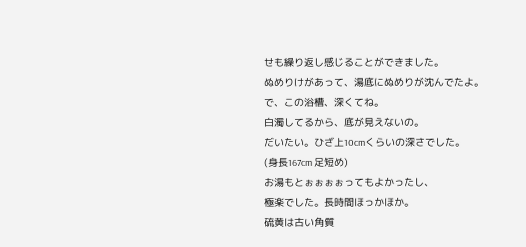せも繰り返し感じることができました。
ぬめりけがあって、湯底にぬめりが沈んでたよ。
で、この浴槽、深くてね。
白濁してるから、底が見えないの。
だいたい。ひざ上10cmくらいの深さでした。
(身長167cm 足短め)
お湯もとぉぉぉぉってもよかったし、
極楽でした。長時間ほっかほか。
硫黄は古い角質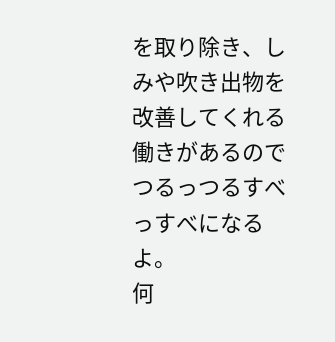を取り除き、しみや吹き出物を改善してくれる働きがあるので
つるっつるすべっすべになるよ。
何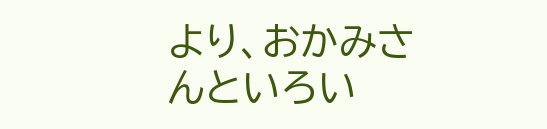より、おかみさんといろい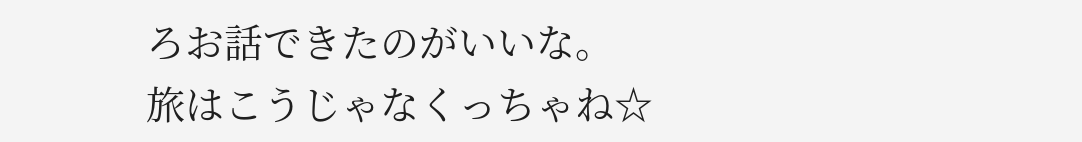ろお話できたのがいいな。
旅はこうじゃなくっちゃね☆